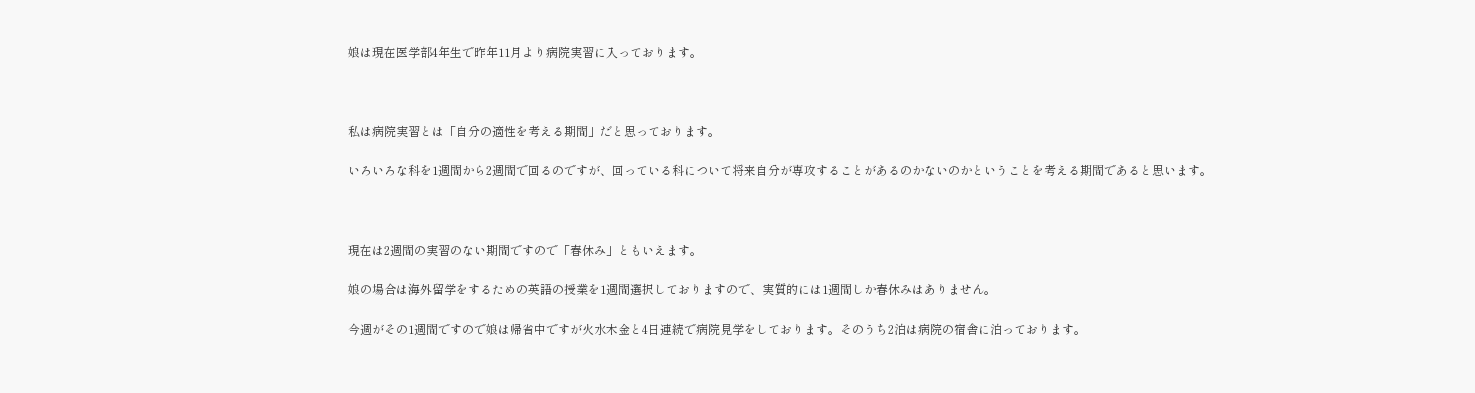娘は現在医学部4年生で昨年11月より病院実習に入っております。



私は病院実習とは「自分の適性を考える期間」だと思っております。

いろいろな科を1週間から2週間で回るのですが、回っている科について将来自分が専攻することがあるのかないのかということを考える期間であると思います。



現在は2週間の実習のない期間ですので「春休み」ともいえます。

娘の場合は海外留学をするための英語の授業を1週間選択しておりますので、実質的には1週間しか春休みはありません。

今週がその1週間ですので娘は帰省中ですが火水木金と4日連続で病院見学をしております。そのうち2泊は病院の宿舎に泊っております。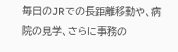毎日のJRでの長距離移動や、病院の見学、さらに事務の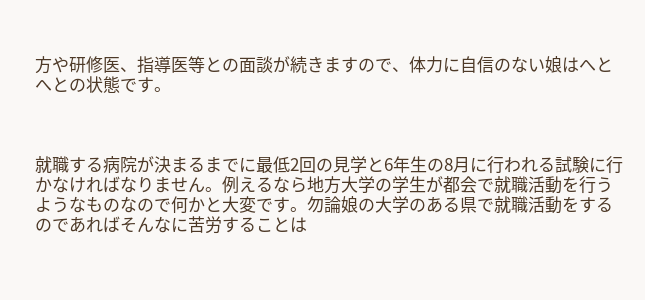方や研修医、指導医等との面談が続きますので、体力に自信のない娘はへとへとの状態です。



就職する病院が決まるまでに最低2回の見学と6年生の8月に行われる試験に行かなければなりません。例えるなら地方大学の学生が都会で就職活動を行うようなものなので何かと大変です。勿論娘の大学のある県で就職活動をするのであればそんなに苦労することは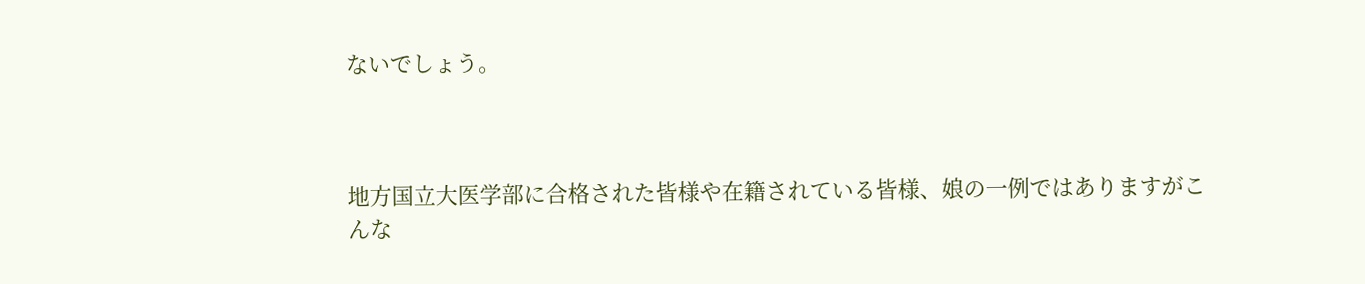ないでしょう。



地方国立大医学部に合格された皆様や在籍されている皆様、娘の一例ではありますがこんな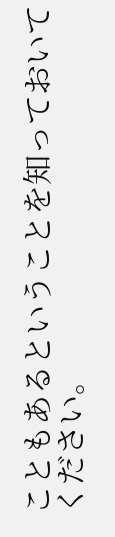こともあるということを知っておいてください。